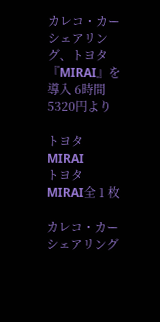カレコ・カーシェアリング、トヨタ『MIRAI』を導入 6時間5320円より

トヨタ MIRAI
トヨタ MIRAI全 1 枚

カレコ・カーシェアリング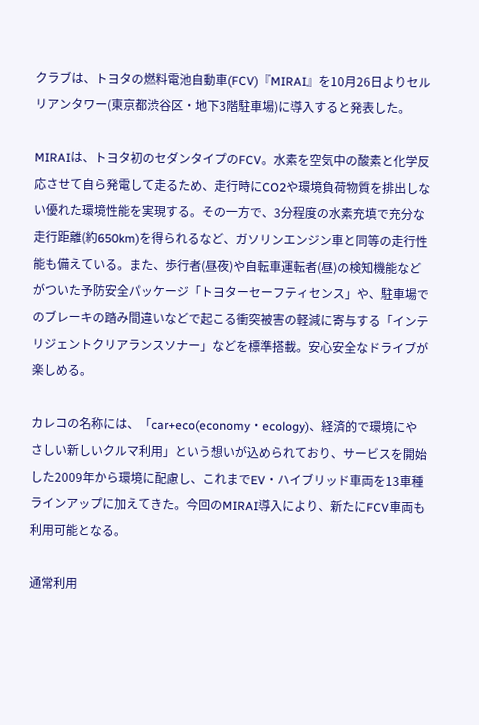クラブは、トヨタの燃料電池自動車(FCV)『MIRAI』を10月26日よりセルリアンタワー(東京都渋谷区・地下3階駐車場)に導入すると発表した。

MIRAIは、トヨタ初のセダンタイプのFCV。水素を空気中の酸素と化学反応させて自ら発電して走るため、走行時にCO2や環境負荷物質を排出しない優れた環境性能を実現する。その一方で、3分程度の水素充填で充分な走行距離(約650km)を得られるなど、ガソリンエンジン車と同等の走行性能も備えている。また、歩行者(昼夜)や自転車運転者(昼)の検知機能などがついた予防安全パッケージ「トヨターセーフティセンス」や、駐車場でのブレーキの踏み間違いなどで起こる衝突被害の軽減に寄与する「インテリジェントクリアランスソナー」などを標準搭載。安心安全なドライブが楽しめる。

カレコの名称には、「car+eco(economy・ecology)、経済的で環境にやさしい新しいクルマ利用」という想いが込められており、サービスを開始した2009年から環境に配慮し、これまでEV・ハイブリッド車両を13車種ラインアップに加えてきた。今回のMIRAI導入により、新たにFCV車両も利用可能となる。

通常利用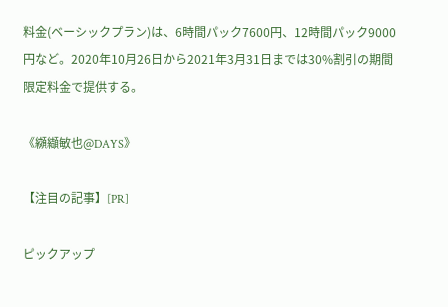料金(ベーシックプラン)は、6時間パック7600円、12時間パック9000円など。2020年10月26日から2021年3月31日までは30%割引の期間限定料金で提供する。

《纐纈敏也@DAYS》

【注目の記事】[PR]

ピックアップ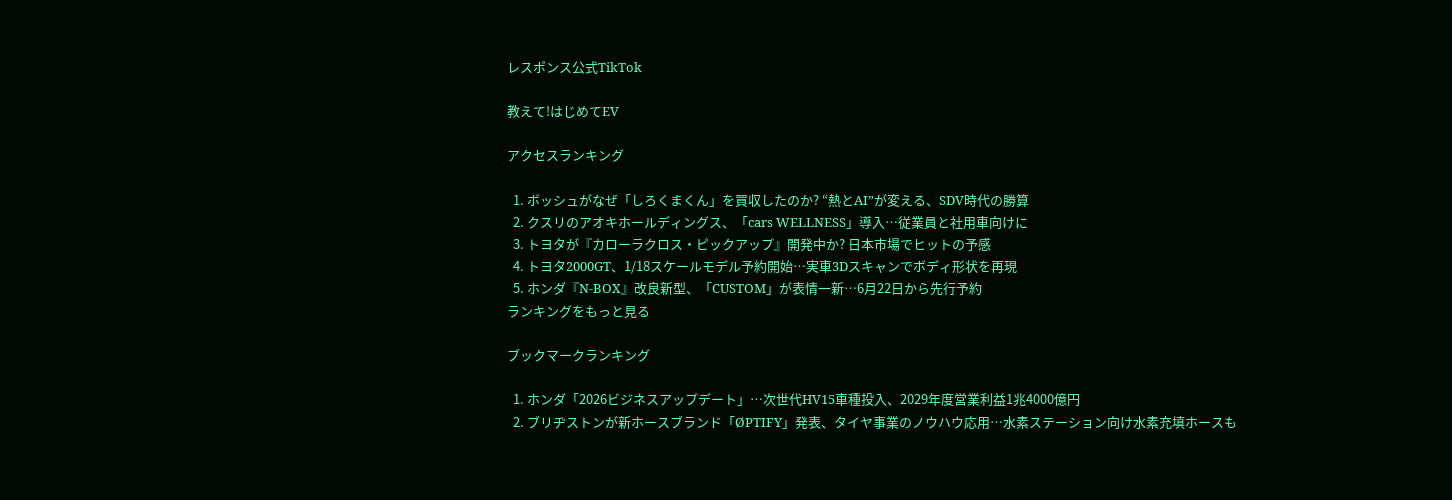レスポンス公式TikTok

教えて!はじめてEV

アクセスランキング

  1. ボッシュがなぜ「しろくまくん」を買収したのか? “熱とAI”が変える、SDV時代の勝算
  2. クスリのアオキホールディングス、「cars WELLNESS」導入…従業員と社用車向けに
  3. トヨタが『カローラクロス・ピックアップ』開発中か? 日本市場でヒットの予感
  4. トヨタ2000GT、1/18スケールモデル予約開始…実車3Dスキャンでボディ形状を再現
  5. ホンダ『N-BOX』改良新型、「CUSTOM」が表情一新…6月22日から先行予約
ランキングをもっと見る

ブックマークランキング

  1. ホンダ「2026ビジネスアップデート」…次世代HV15車種投入、2029年度営業利益1兆4000億円
  2. ブリヂストンが新ホースブランド「ØPTIFY」発表、タイヤ事業のノウハウ応用…水素ステーション向け水素充填ホースも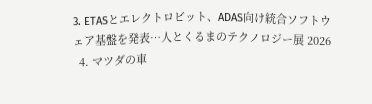3. ETASとエレクトロビット、ADAS向け統合ソフトウェア基盤を発表…人とくるまのテクノロジー展 2026
  4. マツダの車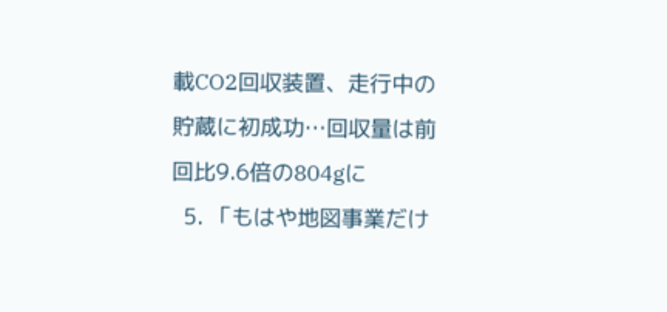載CO2回収装置、走行中の貯蔵に初成功…回収量は前回比9.6倍の804gに
  5. 「もはや地図事業だけ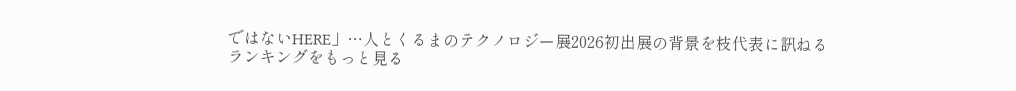ではないHERE」…人とくるまのテクノロジー展2026初出展の背景を枝代表に訊ねる
ランキングをもっと見る